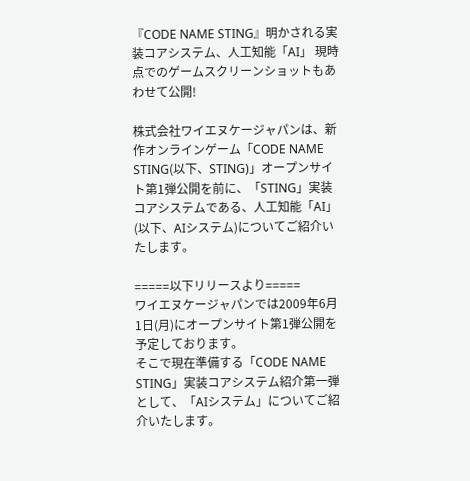『CODE NAME STING』明かされる実装コアシステム、人工知能「AI」 現時点でのゲームスクリーンショットもあわせて公開!

株式会社ワイエヌケージャパンは、新作オンラインゲーム「CODE NAME STING(以下、STING)」オープンサイト第1弾公開を前に、「STING」実装コアシステムである、人工知能「AI」(以下、AIシステム)についてご紹介いたします。

=====以下リリースより=====
ワイエヌケージャパンでは2009年6月1日(月)にオープンサイト第1弾公開を予定しております。
そこで現在準備する「CODE NAME STING」実装コアシステム紹介第一弾として、「AIシステム」についてご紹介いたします。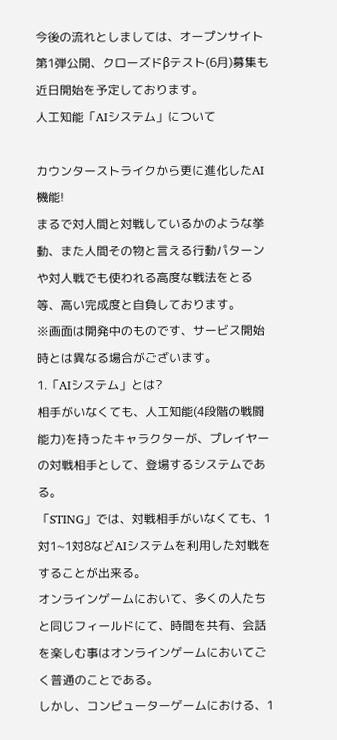今後の流れとしましては、オープンサイト第1弾公開、クローズドβテスト(6月)募集も近日開始を予定しております。
人工知能「AIシステム」について

カウンターストライクから更に進化したAI機能!
まるで対人間と対戦しているかのような挙動、また人間その物と言える行動パターンや対人戦でも使われる高度な戦法をとる等、高い完成度と自負しております。
※画面は開発中のものです、サービス開始時とは異なる場合がございます。
1.「AIシステム」とは?
相手がいなくても、人工知能(4段階の戦闘能力)を持ったキャラクターが、プレイヤーの対戦相手として、登場するシステムである。
「STING」では、対戦相手がいなくても、1対1~1対8などAIシステムを利用した対戦をすることが出来る。
オンラインゲームにおいて、多くの人たちと同じフィールドにて、時間を共有、会話を楽しむ事はオンラインゲームにおいてごく普通のことである。
しかし、コンピューターゲームにおける、1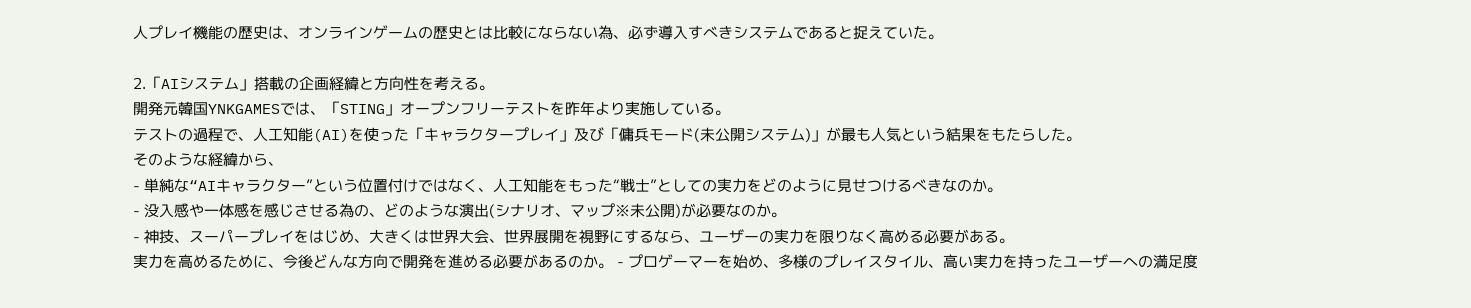人プレイ機能の歴史は、オンラインゲームの歴史とは比較にならない為、必ず導入すべきシステムであると捉えていた。

2.「AIシステム」搭載の企画経緯と方向性を考える。
開発元韓国YNKGAMESでは、「STING」オープンフリーテストを昨年より実施している。
テストの過程で、人工知能(AI)を使った「キャラクタープレイ」及び「傭兵モード(未公開システム)」が最も人気という結果をもたらした。
そのような経緯から、
- 単純な“AIキャラクター”という位置付けではなく、人工知能をもった“戦士”としての実力をどのように見せつけるべきなのか。
- 没入感や一体感を感じさせる為の、どのような演出(シナリオ、マップ※未公開)が必要なのか。
- 神技、スーパープレイをはじめ、大きくは世界大会、世界展開を視野にするなら、ユーザーの実力を限りなく高める必要がある。
実力を高めるために、今後どんな方向で開発を進める必要があるのか。 - プロゲーマーを始め、多様のプレイスタイル、高い実力を持ったユーザーへの満足度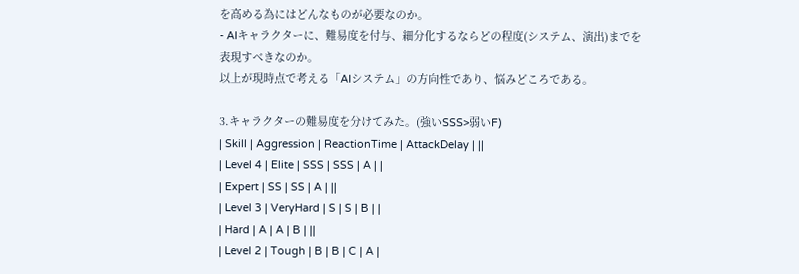を高める為にはどんなものが必要なのか。
- AIキャラクターに、難易度を付与、細分化するならどの程度(システム、演出)までを表現すべきなのか。
以上が現時点で考える「AIシステム」の方向性であり、悩みどころである。

3.キャラクターの難易度を分けてみた。(強いSSS>弱いF)
| Skill | Aggression | ReactionTime | AttackDelay | ||
| Level 4 | Elite | SSS | SSS | A | |
| Expert | SS | SS | A | ||
| Level 3 | VeryHard | S | S | B | |
| Hard | A | A | B | ||
| Level 2 | Tough | B | B | C | A |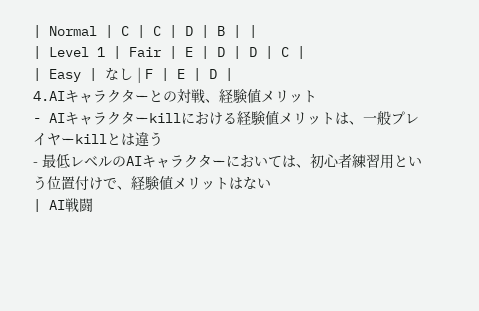| Normal | C | C | D | B | |
| Level 1 | Fair | E | D | D | C |
| Easy | なし | F | E | D |
4.AIキャラクターとの対戦、経験値メリット
- AIキャラクターkillにおける経験値メリットは、一般プレイヤーkillとは違う
- 最低レベルのAIキャラクターにおいては、初心者練習用という位置付けで、経験値メリットはない
| AI戦闘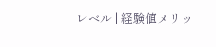レベル | 経験値メリッ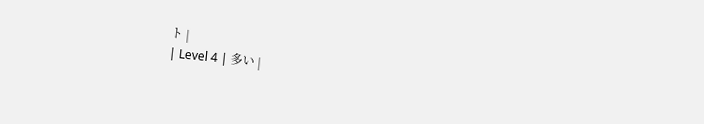ト |
| Level 4 | 多い |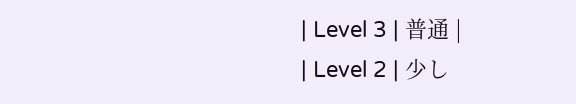| Level 3 | 普通 |
| Level 2 | 少し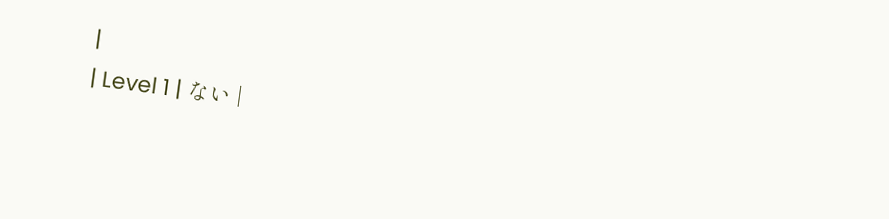|
| Level 1 | ない |